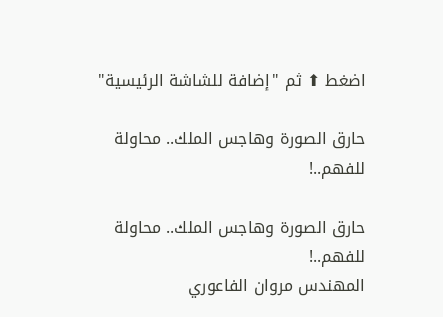اضغط ⬆ ثم "إضافة للشاشة الرئيسية"

حارق الصورة وهاجس الملك.. محاولة للفهم..!

حارق الصورة وهاجس الملك.. محاولة للفهم..!
المهندس مروان الفاعوري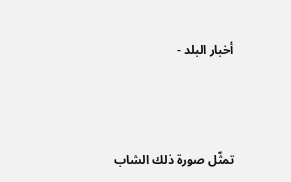أخبار البلد -



تمثّل صورة ذلك الشاب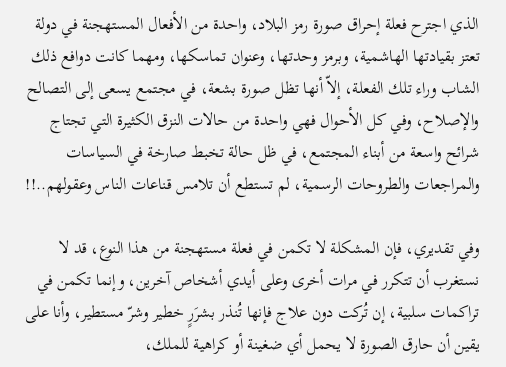الذي اجترح فعلة إحراق صورة رمز البلاد، واحدة من الأفعال المستهجنة في دولة تعتز بقيادتها الهاشمية، وبرمز وحدتها، وعنوان تماسكها، ومهما كانت دوافع ذلك الشاب وراء تلك الفعلة، إلاّ أنها تظل صورة بشعة، في مجتمع يسعى إلى التصالح والإصلاح، وفي كل الأحوال فهي واحدة من حالات النزق الكثيرة التي تجتاج شرائح واسعة من أبناء المجتمع، في ظل حالة تخبط صارخة في السياسات والمراجعات والطروحات الرسمية، لم تستطع أن تلامس قناعات الناس وعقولهم..!!

وفي تقديري، فإن المشكلة لا تكمن في فعلة مستهجنة من هذا النوع، قد لا نستغرب أن تتكرر في مرات أخرى وعلى أيدي أشخاص آخرين، وإنما تكمن في تراكمات سلبية، إن تُركت دون علاج فإنها تُنذر بشرَرٍ خطير وشرّ مستطير، وأنا على يقين أن حارق الصورة لا يحمل أي ضغينة أو كراهية للملك،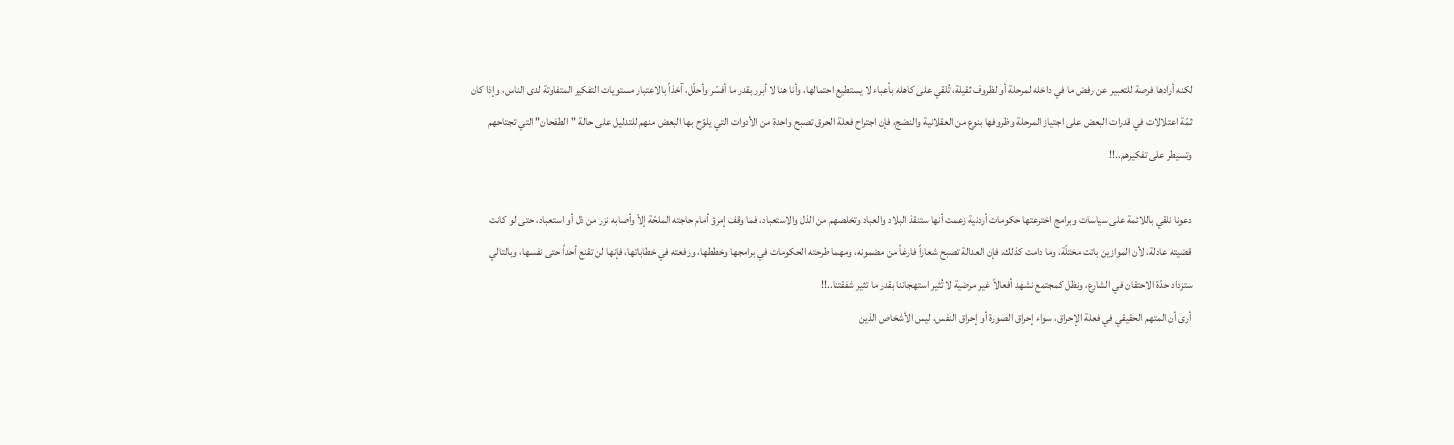لكنه أرادها فرصة للتعبير عن رفض ما في داخله لمرحلة أو لظروف ثقيلة، تُلقي على كاهله بأعباء لا يستطيع احتمالها، وأنا هنا لا أبرر بقدر ما أفسّر وأحلّل، آخذاً بالاعتبار مستويات التفكير المتفاوتة لدى الناس، وإذا كان ثمّة اعتلالات في قدرات البعض على اجتياز المرحلة وظروفها بنوع من العقلانية والنضج، فإن اجتراح فعلة الحرق تصبح واحدة من الأدوات التي يلوّح بها البعض منهم للتدليل على حالة "الطفحان" التي تجتاحهم وتسيطر على تفكيرهم..!!

دعونا نلقي باللائمة على سياسات وبرامج اخترعتها حكومات أردنية زعمت أنها ستنقذ البلاد والعباد وتخلصهم من الذل والاستعباد، فما وقف إمرؤ أمام حاجته الملحّة إلاّ وأصابه نزر من ذل أو استعباد، حتى لو كانت قضيته عادلة، لأن الموازين باتت مختلّة، وما دامت كذلك، فإن العدالة تصبح شعاراً فارغاً من مضمونه، ومهما طرحته الحكومات في برامجها وخططها، ورفعته في خطاباتها، فإنها لن تقنع أحداً حتى نفسها، وبالتالي ستزداد حدّة الاحتقان في الشارع، ونظل كمجتمع نشهد أفعالاً غير مرضية لا تُثير استهجاننا بقدر ما تثير شفقتنا..!!
أرى أن المتهم الحقيقي في فعلة الإحراق، سواء إحراق الصورة أو إحراق النفس، ليس الأشخاص الذين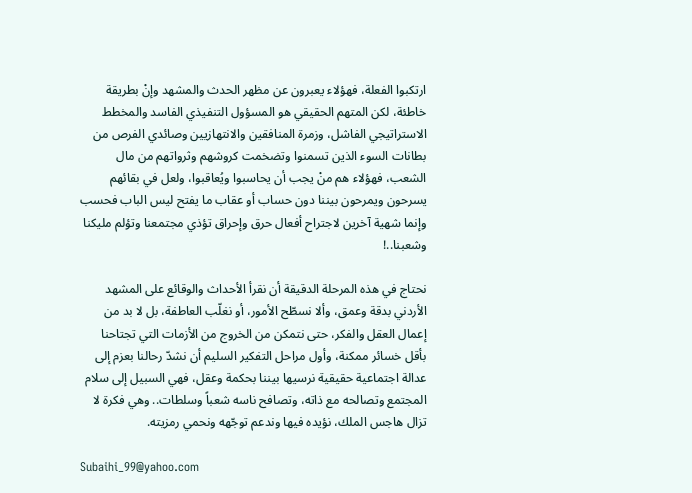ارتكبوا الفعلة، فهؤلاء يعبرون عن مظهر الحدث والمشهد وإنْ بطريقة خاطئة، لكن المتهم الحقيقي هو المسؤول التنفيذي الفاسد والمخطط الاستراتيجي الفاشل، وزمرة المنافقين والانتهازيين وصائدي الفرص من بطانات السوء الذين تسمنوا وتضخمت كروشهم وثرواتهم من مال الشعب، فهؤلاء هم منْ يجب أن يحاسبوا ويُعاقبوا، ولعل في بقائهم يسرحون ويمرحون بيننا دون حساب أو عقاب ما يفتح ليس الباب فحسب وإنما شهية آخرين لاجتراح أفعال حرق وإحراق تؤذي مجتمعنا وتؤلم مليكنا وشعبنا..!

نحتاج في هذه المرحلة الدقيقة أن نقرأ الأحداث والوقائع على المشهد الأردني بدقة وعمق، وألا نسطّح الأمور، أو نغلّب العاطفة، بل لا بد من إعمال العقل والفكر، حتى نتمكن من الخروج من الأزمات التي تجتاحنا بأقل خسائر ممكنة، وأول مراحل التفكير السليم أن نشدّ رحالنا بعزم إلى عدالة اجتماعية حقيقية نرسيها بيننا بحكمة وعقل، فهي السبيل إلى سلام المجتمع وتصالحه مع ذاته، وتصافح ناسه شعباً وسلطات.. وهي فكرة لا تزال هاجس الملك، نؤيده فيها وندعم توجّهه ونحمي رمزيته.

Subaihi_99@yahoo.com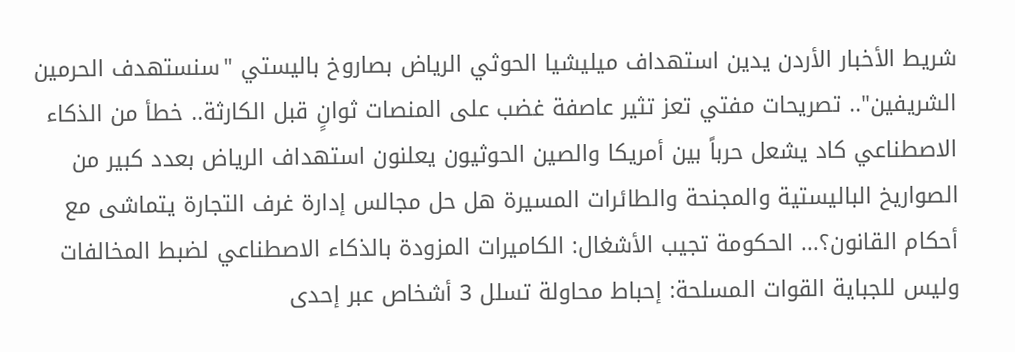شريط الأخبار الأردن يدين استهداف ميليشيا الحوثي الرياض بصاروخ باليستي "سنستهدف الحرمين الشريفين".. تصريحات مفتي تعز تثير عاصفة غضب على المنصات ثوانٍ قبل الكارثة.. خطأ من الذكاء الاصطناعي كاد يشعل حرباً بين أمريكا والصين الحوثيون يعلنون استهداف الرياض بعدد كبير من الصواريخ الباليستية والمجنحة والطائرات المسيرة هل حل مجالس إدارة غرف التجارة يتماشى مع أحكام القانون؟... الحكومة تجيب الأشغال: الكاميرات المزودة بالذكاء الاصطناعي لضبط المخالفات وليس للجباية القوات المسلحة: إحباط محاولة تسلل 3 أشخاص عبر إحدى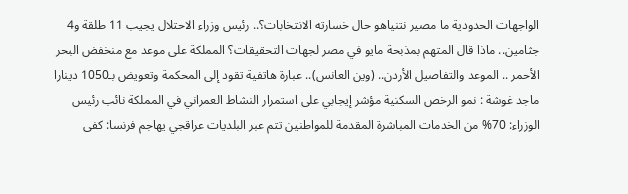الواجهات الحدودية ما مصير نتنياهو حال خسارته الانتخابات؟.. رئيس وزراء الاحتلال يجيب 11 طلقة و4 جثامين.. ماذا قال المتهم بمذبحة مايو في مصر لجهات التحقيقات؟ المملكة على موعد مع منخفض البحر الأحمر .. الموعد والتفاصيل الأردن.. (وين العانس).. عبارة هاتفية تقود إلى المحكمة وتعويض بـ1050 دينارا ماجد غوشة : نمو الرخص السكنية مؤشر إيجابي على استمرار النشاط العمراني في المملكة نائب رئيس الوزراء: 70% من الخدمات المباشرة المقدمة للمواطنين تتم عبر البلديات عراقجي يهاجم فرنسا: كفى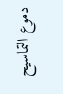دموع التماسيح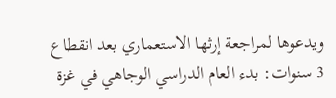ويدعوها لمراجعة إرثها الاستعماري بعد انقطاع 3 سنوات: بدء العام الدراسي الوجاهي في غزة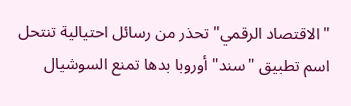"الاقتصاد الرقمي" تحذر من رسائل احتيالية تنتحل اسم تطبيق "سند" أوروبا بدها تمنع السوشيال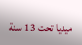ميديا تحت 13 سنة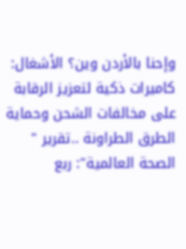وإحنا بالأردن وين؟ الأشغال: كاميرات ذكية لتعزيز الرقابة على مخالفات الشحن وحماية الطرق الطراونة ..تقرير " الصحة العالمية": ربع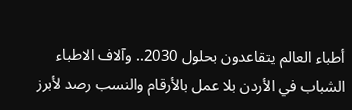أطباء العالم يتقاعدون بحلول 2030.. وآلاف الاطباء الشباب في الأردن بلا عمل بالأرقام والنسب رصد لأبرز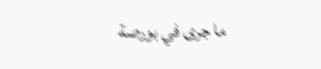ما جرى في بورصة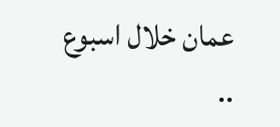عمان خلال اسبوع ..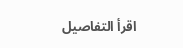اقرأ التفاصيل